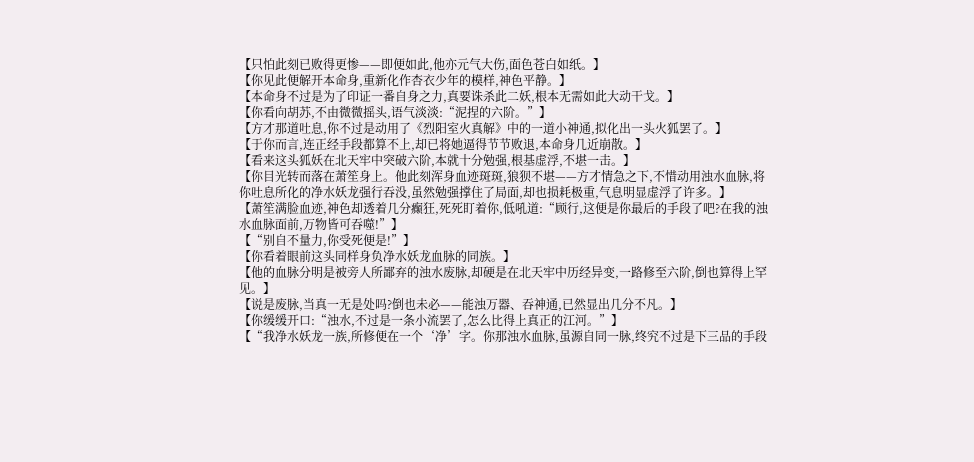【只怕此刻已败得更惨——即便如此,他亦元气大伤,面色苍白如纸。】
【你见此便解开本命身,重新化作杏衣少年的模样,神色平静。】
【本命身不过是为了印证一番自身之力,真要诛杀此二妖,根本无需如此大动干戈。】
【你看向胡苏,不由微微摇头,语气淡淡:“泥捏的六阶。”】
【方才那道吐息,你不过是动用了《烈阳室火真解》中的一道小神通,拟化出一头火狐罢了。】
【于你而言,连正经手段都算不上,却已将她逼得节节败退,本命身几近崩散。】
【看来这头狐妖在北天牢中突破六阶,本就十分勉强,根基虚浮,不堪一击。】
【你目光转而落在萧笙身上。他此刻浑身血迹斑斑,狼狈不堪——方才情急之下,不惜动用浊水血脉,将你吐息所化的净水妖龙强行吞没,虽然勉强撑住了局面,却也损耗极重,气息明显虚浮了许多。】
【萧笙满脸血迹,神色却透着几分癫狂,死死盯着你,低吼道:“顾行,这便是你最后的手段了吧?在我的浊水血脉面前,万物皆可吞噬!”】
【“别自不量力,你受死便是!”】
【你看着眼前这头同样身负净水妖龙血脉的同族。】
【他的血脉分明是被旁人所鄙弃的浊水废脉,却硬是在北天牢中历经异变,一路修至六阶,倒也算得上罕见。】
【说是废脉,当真一无是处吗?倒也未必——能浊万器、吞神通,已然显出几分不凡。】
【你缓缓开口:“浊水,不过是一条小流罢了,怎么比得上真正的江河。”】
【“我净水妖龙一族,所修便在一个‘净’字。你那浊水血脉,虽源自同一脉,终究不过是下三品的手段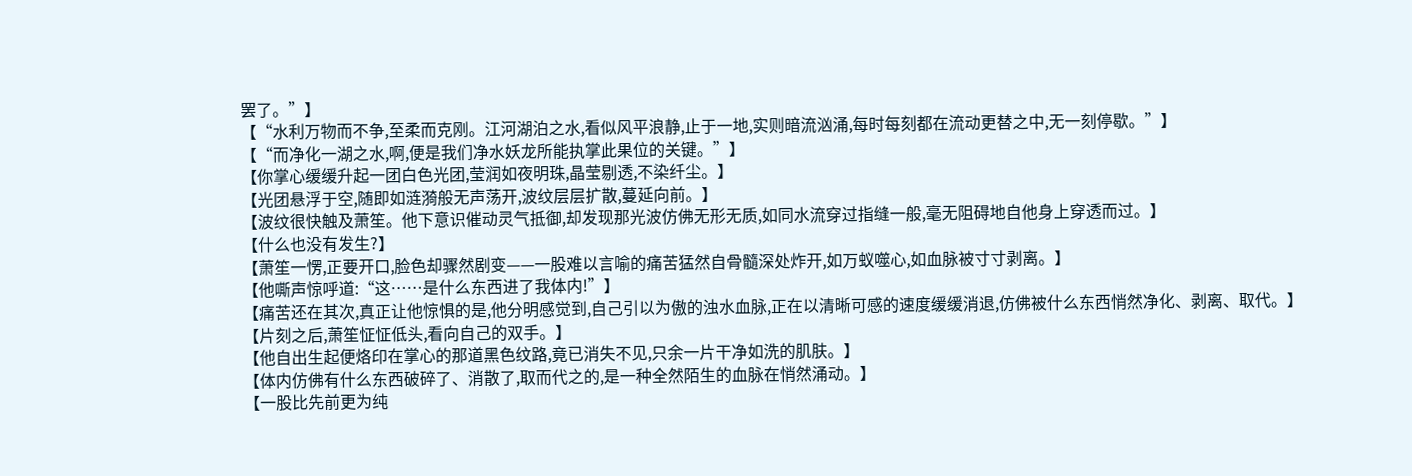罢了。”】
【“水利万物而不争,至柔而克刚。江河湖泊之水,看似风平浪静,止于一地,实则暗流汹涌,每时每刻都在流动更替之中,无一刻停歇。”】
【“而净化一湖之水,啊,便是我们净水妖龙所能执掌此果位的关键。”】
【你掌心缓缓升起一团白色光团,莹润如夜明珠,晶莹剔透,不染纤尘。】
【光团悬浮于空,随即如涟漪般无声荡开,波纹层层扩散,蔓延向前。】
【波纹很快触及萧笙。他下意识催动灵气抵御,却发现那光波仿佛无形无质,如同水流穿过指缝一般,毫无阻碍地自他身上穿透而过。】
【什么也没有发生?】
【萧笙一愣,正要开口,脸色却骤然剧变——一股难以言喻的痛苦猛然自骨髓深处炸开,如万蚁噬心,如血脉被寸寸剥离。】
【他嘶声惊呼道:“这……是什么东西进了我体内!”】
【痛苦还在其次,真正让他惊惧的是,他分明感觉到,自己引以为傲的浊水血脉,正在以清晰可感的速度缓缓消退,仿佛被什么东西悄然净化、剥离、取代。】
【片刻之后,萧笙怔怔低头,看向自己的双手。】
【他自出生起便烙印在掌心的那道黑色纹路,竟已消失不见,只余一片干净如洗的肌肤。】
【体内仿佛有什么东西破碎了、消散了,取而代之的,是一种全然陌生的血脉在悄然涌动。】
【一股比先前更为纯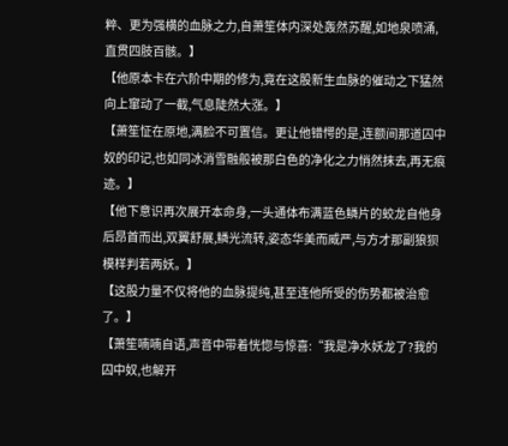粹、更为强横的血脉之力,自萧笙体内深处轰然苏醒,如地泉喷涌,直贯四肢百骸。】
【他原本卡在六阶中期的修为,竟在这股新生血脉的催动之下猛然向上窜动了一截,气息陡然大涨。】
【萧笙怔在原地,满脸不可置信。更让他错愕的是,连额间那道囚中奴的印记,也如同冰消雪融般被那白色的净化之力悄然抹去,再无痕迹。】
【他下意识再次展开本命身,一头通体布满蓝色鳞片的蛟龙自他身后昂首而出,双翼舒展,鳞光流转,姿态华美而威严,与方才那副狼狈模样判若两妖。】
【这股力量不仅将他的血脉提纯,甚至连他所受的伤势都被治愈了。】
【萧笙喃喃自语,声音中带着恍惚与惊喜:“我是净水妖龙了?我的囚中奴,也解开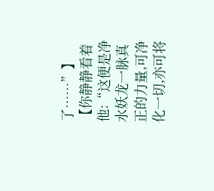了……”】
【你静静看着他:“这便是净水妖龙一脉真正的力量,可净化一切,亦可将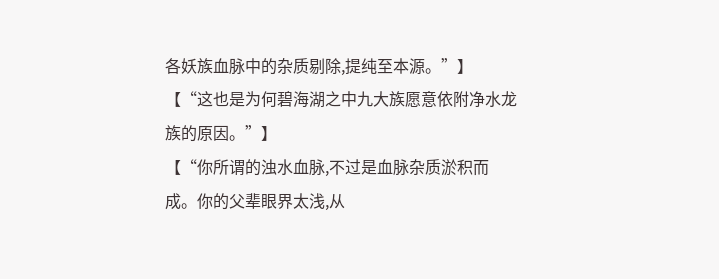各妖族血脉中的杂质剔除,提纯至本源。”】
【“这也是为何碧海湖之中九大族愿意依附净水龙族的原因。”】
【“你所谓的浊水血脉,不过是血脉杂质淤积而成。你的父辈眼界太浅,从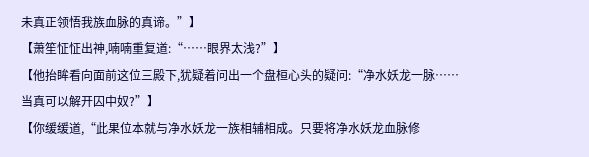未真正领悟我族血脉的真谛。”】
【萧笙怔怔出神,喃喃重复道:“……眼界太浅?”】
【他抬眸看向面前这位三殿下,犹疑着问出一个盘桓心头的疑问:“净水妖龙一脉……当真可以解开囚中奴?”】
【你缓缓道,“此果位本就与净水妖龙一族相辅相成。只要将净水妖龙血脉修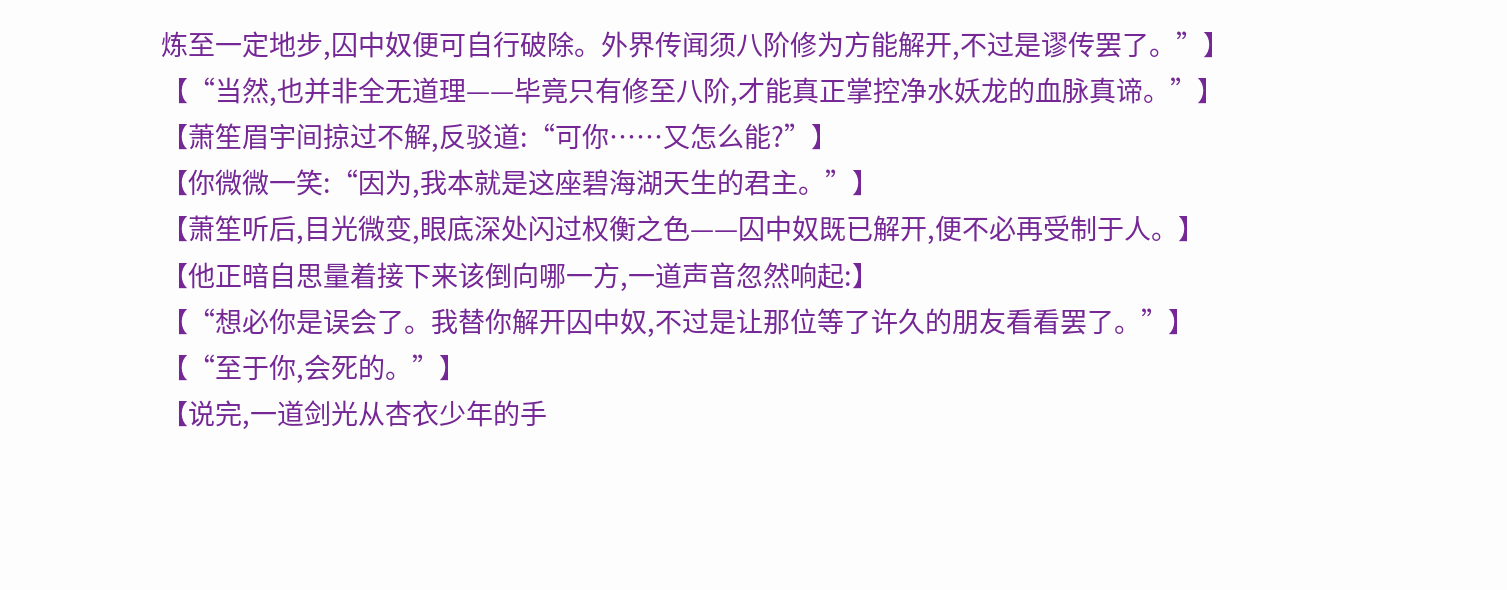炼至一定地步,囚中奴便可自行破除。外界传闻须八阶修为方能解开,不过是谬传罢了。”】
【“当然,也并非全无道理——毕竟只有修至八阶,才能真正掌控净水妖龙的血脉真谛。”】
【萧笙眉宇间掠过不解,反驳道:“可你……又怎么能?”】
【你微微一笑:“因为,我本就是这座碧海湖天生的君主。”】
【萧笙听后,目光微变,眼底深处闪过权衡之色——囚中奴既已解开,便不必再受制于人。】
【他正暗自思量着接下来该倒向哪一方,一道声音忽然响起:】
【“想必你是误会了。我替你解开囚中奴,不过是让那位等了许久的朋友看看罢了。”】
【“至于你,会死的。”】
【说完,一道剑光从杏衣少年的手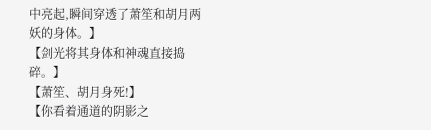中亮起,瞬间穿透了萧笙和胡月两妖的身体。】
【剑光将其身体和神魂直接捣碎。】
【萧笙、胡月身死!】
【你看着通道的阴影之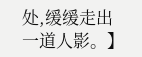处,缓缓走出一道人影。】